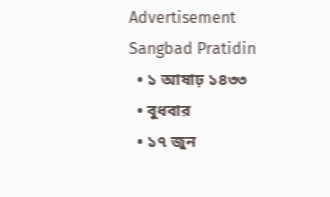Advertisement
Sangbad Pratidin
  • ১ আষাঢ় ১৪৩৩
  • বুধবার
  • ১৭ জুন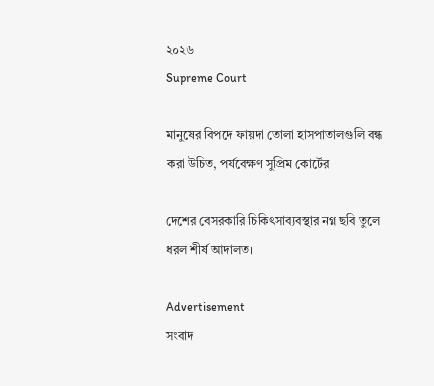২০২৬
Supreme Court

মানুষের বিপদে ফায়দা তোলা হাসপাতালগুলি বন্ধ করা উচিত, পর্যবেক্ষণ সুপ্রিম কোর্টের

দেশের বেসরকারি চিকিৎসাব্যবস্থার নগ্ন ছবি তুলে ধরল শীর্ষ আদালত।

Advertisement
সংবাদ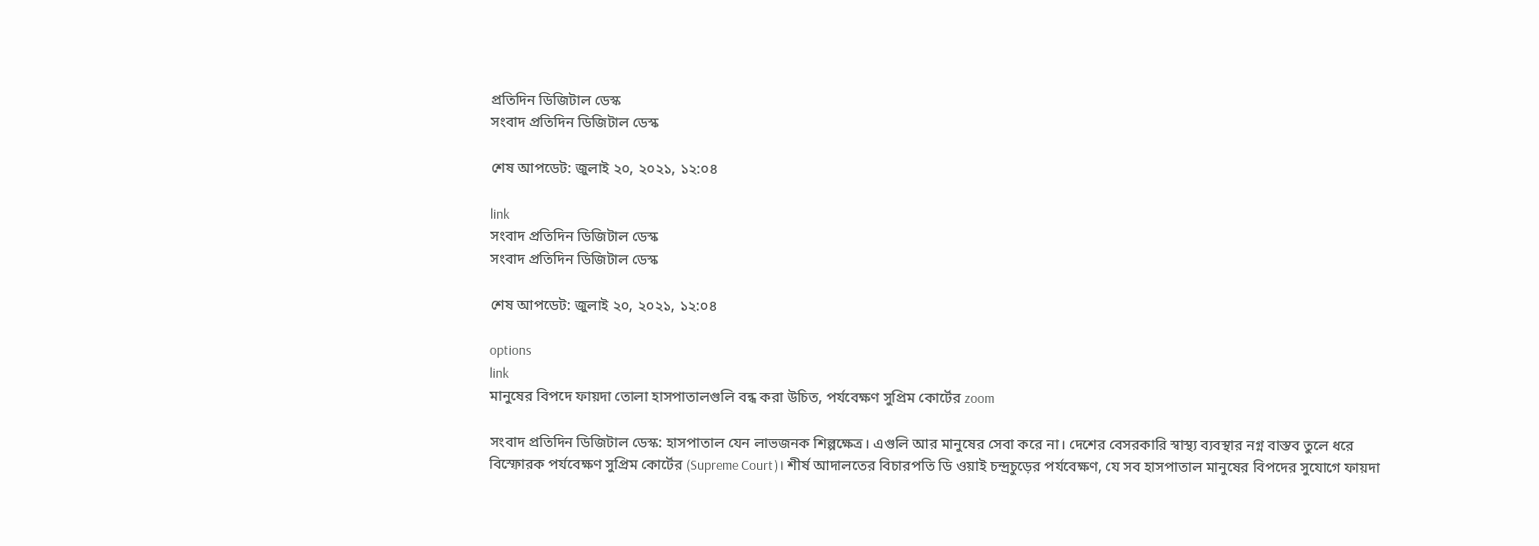প্রতিদিন ডিজিটাল ডেস্ক
সংবাদ প্রতিদিন ডিজিটাল ডেস্ক

শেষ আপডেট: জুলাই ২০, ২০২১, ১২:০৪

link
সংবাদ প্রতিদিন ডিজিটাল ডেস্ক
সংবাদ প্রতিদিন ডিজিটাল ডেস্ক

শেষ আপডেট: জুলাই ২০, ২০২১, ১২:০৪

options
link
মানুষের বিপদে ফায়দা তোলা হাসপাতালগুলি বন্ধ করা উচিত, পর্যবেক্ষণ সুপ্রিম কোর্টের zoom

সংবাদ প্রতিদিন ডিজিটাল ডেস্ক: হাসপাতাল যেন লাভজনক শিল্পক্ষেত্র। এগুলি আর মানুষের সেবা করে না। দেশের বেসরকারি স্বাস্থ্য ব্যবস্থার নগ্ন বাস্তব তুলে ধরে বিস্ফোরক পর্যবেক্ষণ সুপ্রিম কোর্টের (Supreme Court)। শীর্ষ আদালতের বিচারপতি ডি ওয়াই চন্দ্রচুড়ের পর্যবেক্ষণ, যে সব হাসপাতাল মানুষের বিপদের সুযোগে ফায়দা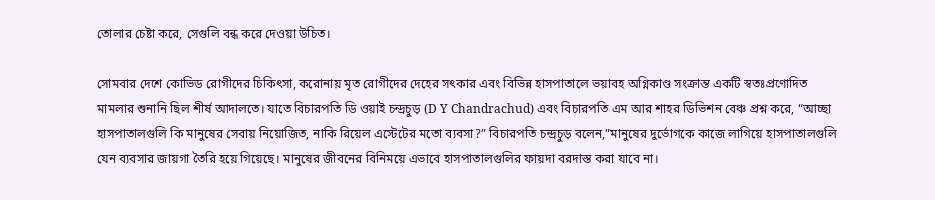তোলার চেষ্টা করে, সেগুলি বন্ধ করে দেওয়া উচিত।

সোমবার দেশে কোভিড রোগীদের চিকিৎসা, করোনায় মৃত রোগীদের দেহের সৎকার এবং বিভিন্ন হাসপাতালে ভয়াবহ অগ্নিকাণ্ড সংক্রান্ত একটি স্বতঃপ্রণোদিত মামলার শুনানি ছিল শীর্ষ আদালতে। যাতে বিচারপতি ডি ওয়াই চন্দ্রচুড় (D Y Chandrachud) এবং বিচারপতি এম আর শাহর ডিভিশন বেঞ্চ প্রশ্ন করে, “আচ্ছা হাসপাতালগুলি কি মানুষের সেবায় নিয়োজিত, নাকি রিয়েল এস্টেটের মতো ব্যবসা?” বিচারপতি চন্দ্রচুড় বলেন,”মানুষের দুর্ভোগকে কাজে লাগিয়ে হাসপাতালগুলি যেন ব্যবসার জায়গা তৈরি হয়ে গিয়েছে। মানুষের জীবনের বিনিময়ে এভাবে হাসপাতালগুলির ফায়দা বরদাস্ত করা যাবে না।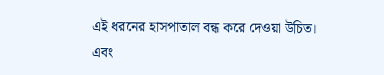এই ধরনের হাসপাতাল বন্ধ করে দেওয়া উচিত। এবং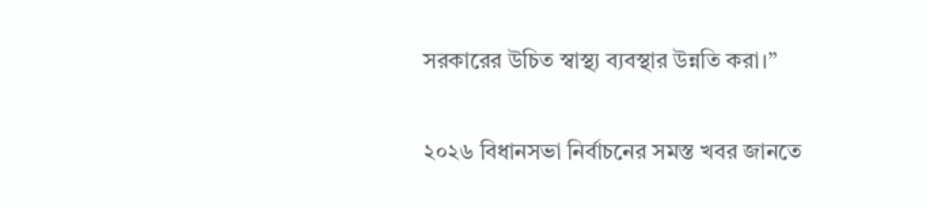সরকারের উচিত স্বাস্থ্য ব্যবস্থার উন্নতি করা।”

২০২৬ বিধানসভা নির্বাচনের সমস্ত খবর জানতে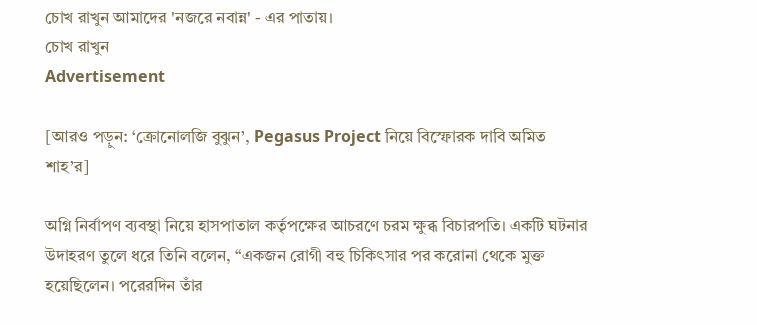চোখ রাখুন আমাদের 'নজরে নবান্ন' - এর পাতায়।
চোখ রাখুন
Advertisement

[আরও পড়ুন: ‘ক্রোনোলজি বুঝুন’, Pegasus Project নিয়ে বিস্ফোরক দাবি অমিত শাহ’র]

অগ্নি নির্বাপণ ব্যবস্থা নিয়ে হাসপাতাল কর্তৃপক্ষের আচরণে চরম ক্ষুব্ধ বিচারপতি। একটি ঘটনার উদাহরণ তুলে ধরে তিনি বলেন, “একজন রোগী বহু চিকিৎসার পর করোনা থেকে মুক্ত হয়েছিলেন। পরেরদিন তাঁর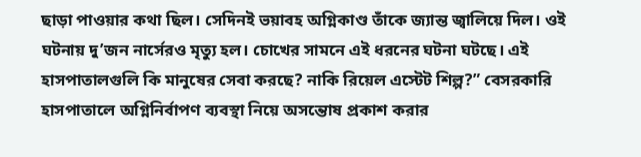ছাড়া পাওয়ার কথা ছিল। সেদিনই ভয়াবহ অগ্নিকাণ্ড তাঁকে জ্যান্ত জ্বালিয়ে দিল। ওই ঘটনায় দু’জন নার্সেরও মৃত্যু হল। চোখের সামনে এই ধরনের ঘটনা ঘটছে। এই হাসপাতালগুলি কি মানুষের সেবা করছে? নাকি রিয়েল এস্টেট শিল্প?” বেসরকারি হাসপাতালে অগ্নিনির্বাপণ ব্যবস্থা নিয়ে অসন্তোষ প্রকাশ করার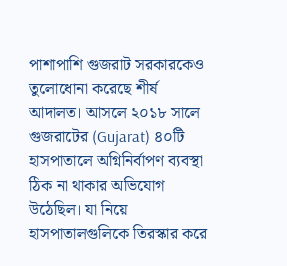পাশাপাশি গুজরাট সরকারকেও তুলোধোনা করেছে শীর্ষ আদালত। আসলে ২০১৮ সালে গুজরাটের (Gujarat) ৪০টি হাসপাতালে অগ্নিনির্বাপণ ব্যবস্থা ঠিক না থাকার অভিযোগ উঠেছিল। যা নিয়ে হাসপাতালগুলিকে তিরস্কার করে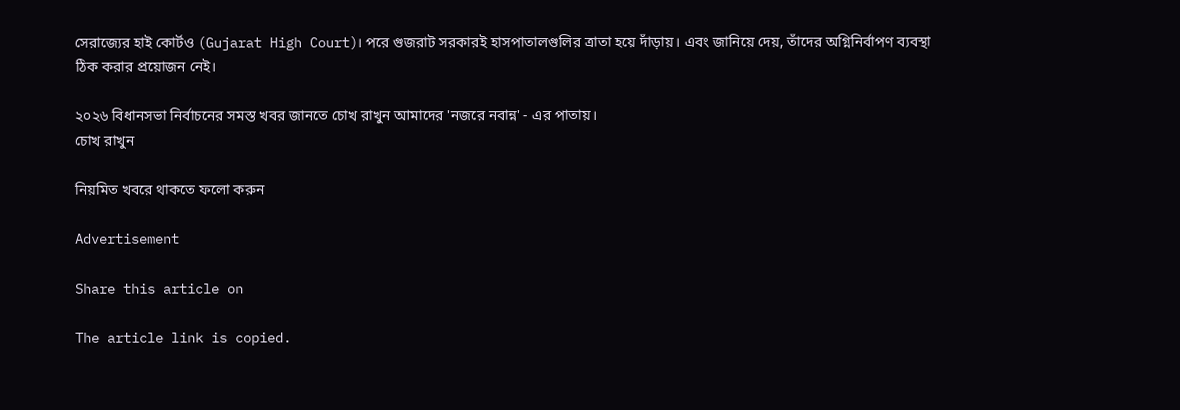সেরাজ্যের হাই কোর্টও (Gujarat High Court)। পরে গুজরাট সরকারই হাসপাতালগুলির ত্রাতা হয়ে দাঁড়ায়। এবং জানিয়ে দেয়, তাঁদের অগ্নিনির্বাপণ ব্যবস্থা ঠিক করার প্রয়োজন নেই।

২০২৬ বিধানসভা নির্বাচনের সমস্ত খবর জানতে চোখ রাখুন আমাদের 'নজরে নবান্ন' - এর পাতায়।
চোখ রাখুন

নিয়মিত খবরে থাকতে ফলো করুন

Advertisement

Share this article on

The article link is copied.